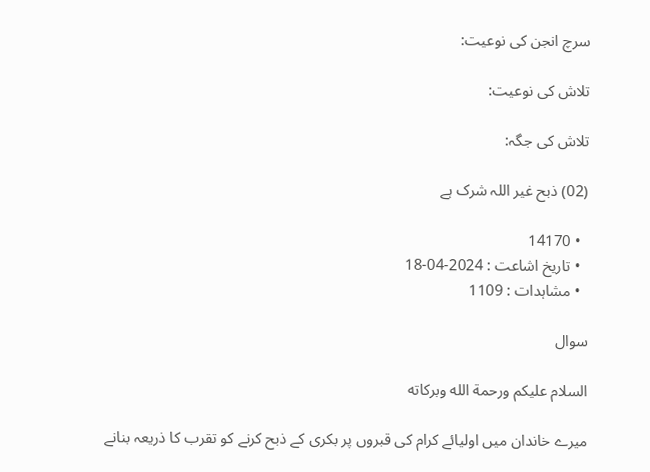سرچ انجن کی نوعیت:

تلاش کی نوعیت:

تلاش کی جگہ:

(02) ذبح غیر اللہ شرک ہے

  • 14170
  • تاریخ اشاعت : 2024-04-18
  • مشاہدات : 1109

سوال

السلام عليكم ورحمة الله وبركاته

میرے خاندان میں اولیائے کرام کی قبروں پر بکری کے ذبح کرنے کو تقرب کا ذریعہ بنانے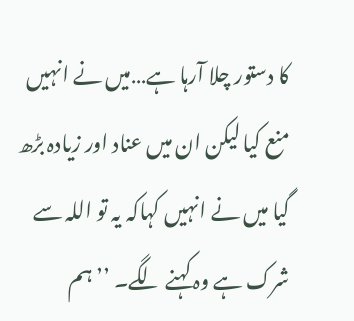کا دستور چلا آرہا ہے…میں نے انہیں منع کیا لیکن ان میں عناد اور زیادہ بڑھ گیا میں نے انہیں کہاکہ یہ تو اللہ سے شرک ہے وہ کہنے لگے۔ ’’ ہم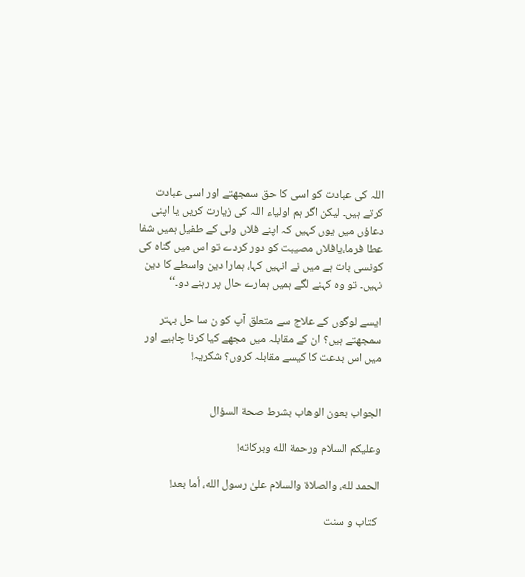اللہ کی عبادت کو اسی کا حق سمجھتے اور اسی عبادت کرتے ہیں۔ لیکن اگر ہم اولیاء اللہ کی زیارت کریں یا اپنی دعاؤں میں یوں کہیں کہ اپنے فلاں ولی کے طفیل ہمیں شفا عطا فرما،یافلاں مصیبت کو دور کردے تو اس میں گناہ کی کونسی بات ہے میں نے انہیں کہا، ہمارا دین واسطے کا دین نہیں۔ تو وہ کہنے لگے ہمیں ہمارے حال پر رہنے دو۔‘‘

ایسے لوگوں کے علاج سے متعلق آپ کو ن سا حل بہتر سمجھتے ہیں؟ ان کے مقابلہ میں مجھے کیا کرنا چاہیے اور میں اس بدعت کا کیسے مقابلہ کروں؟ شکریہ!


الجواب بعون الوهاب بشرط صحة السؤال

وعلیکم السلام ورحمة الله وبرکاته!

الحمد لله، والصلاة والسلام علىٰ رسول الله، أما بعد!

 کتاب و سنت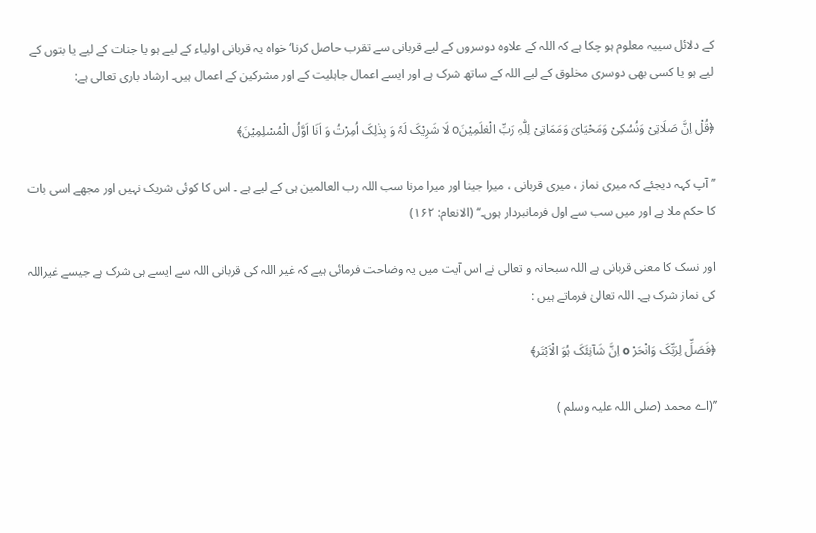کے دلائل سییہ معلوم ہو چکا ہے کہ اللہ کے علاوہ دوسروں کے لیے قربانی سے تقرب حاصل کرنا‘ خواہ یہ قربانی اولیاء کے لیے ہو یا جنات کے لیے یا بتوں کے لیے ہو یا کسی بھی دوسری مخلوق کے لیے اللہ کے ساتھ شرک ہے اور ایسے اعمال جاہلیت کے اور مشرکین کے اعمال ہیں۔ ارشاد باری تعالی ہے:

﴿قُلْ اِنَّ صَلَاتِیْ وَنُسُکِیْ وَمَحْیَایَ وَمَمَاتِیْ لِلّٰہِ رَبِّ الْعٰلَمِیْنَo لَا شَرِیْکَ لَہٗ وَ بِذٰلِکَ اُمِرْتُ وَ اَنَا اَوَّلُ الْمُسْلِمِیْنَ﴾

’’ آپ کہہ دیجئے کہ میری نماز ، میری قربانی ، میرا جینا اور میرا مرنا سب اللہ رب العالمین ہی کے لیے ہے ۔ اس کا کوئی شریک نہیں اور مجھے اسی بات کا حکم ملا ہے اور میں سب سے اول فرمانبردار ہوں۔‘‘ (الانعام: ۱۶۲)

اور نسک کا معنی قربانی ہے اللہ سبحانہ و تعالی نے اس آیت میں یہ وضاحت فرمائی ہیے کہ غیر اللہ کی قربانی اللہ سے ایسے ہی شرک ہے جیسے غیراللہ کی نماز شرک ہے۔ اللہ تعالیٰ فرماتے ہیں :

﴿فَصَلِّ لِرَبِّکَ وَانْحَرْ o اِنَّ شَآنِئَکَ ہُوَ الْاَبْتَر﴾

’’(اے محمد (صلی اللہ علیہ وسلم )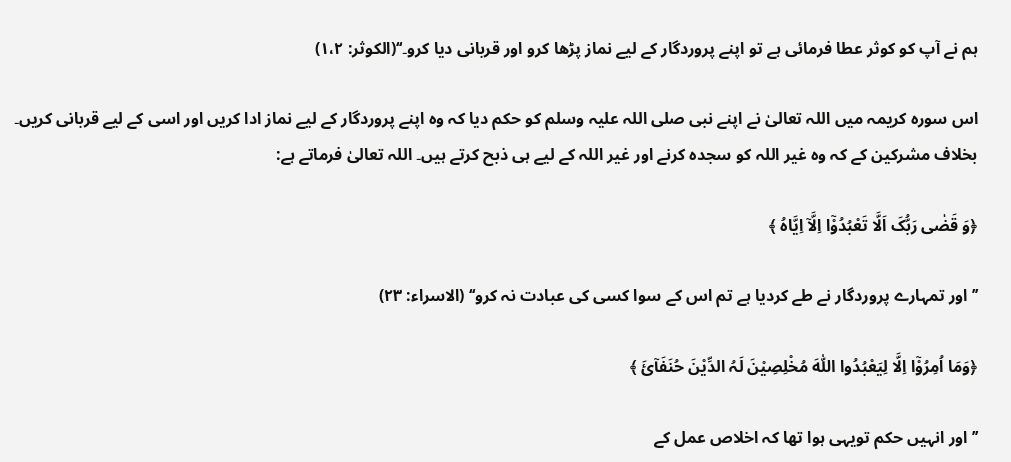ہم نے آپ کو کوثر عطا فرمائی ہے تو اپنے پروردگار کے لیے نماز پڑھا کرو اور قربانی دیا کرو۔‘‘(الکوثر: ۱،۲)

اس سورہ کریمہ میں اللہ تعالیٰ نے اپنے نبی صلی اللہ علیہ وسلم کو حکم دیا کہ وہ اپنے پروردگار کے لیے نماز ادا کریں اور اسی کے لیے قربانی کریں۔ بخلاف مشرکین کے کہ وہ غیر اللہ کو سجدہ کرنے اور غیر اللہ کے لیے ہی ذبح کرتے ہیں۔ اللہ تعالیٰ فرماتے ہے:

﴿وَ قَضٰی رَبُّکَ اَلَّا تَعْبُدُوْٓا اِلَّآ اِیَّاہُ ﴾

’’ اور تمہارے پروردگار نے طے کردیا ہے تم اس کے سوا کسی کی عبادت نہ کرو‘‘ (الاسراء: ۲۳)

﴿وَمَا اُمِرُوْٓا اِلَّا لِیَعْبُدُوا اللّٰہَ مُخْلِصِیْنَ لَہُ الدِّیْنَ حُنَفَآئَ ﴾

’’ اور انہیں حکم تویہی ہوا تھا کہ اخلاص عمل کے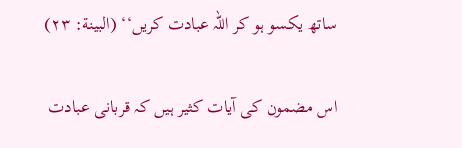ساتھ یکسو ہو کر اللہ عبادت کریں‘‘ (البینة: ۲۳)

اس مضمون کی آیات کثیر ہیں کہ قربانی عبادت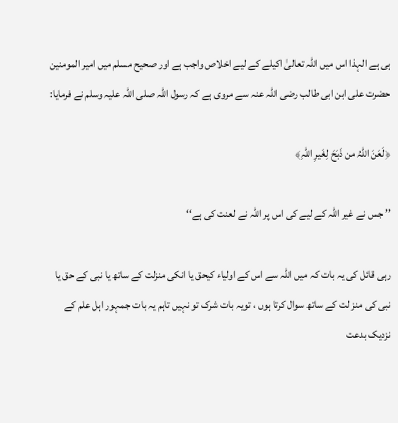ہی ہے الہذا اس میں اللہ تعالیٰ اکیلے کے لیے اخلاص واجب ہے اور صحیح مسلم میں امیر المومنین حضرت علی ابن ابی طالب رضی اللہ عنہ سے مروی ہے کہ رسول اللہ صلی اللہ علیہ وسلم نے فرمایا:

﴿لَعَنَ اللّہُ من ذَبَحَ لِغَیرِ اللّہِ﴾

’’ جس نے غیر اللہ کے لیے کی اس پر اللہ نے لعنت کی ہے‘‘

رہی قائل کی یہ بات کہ میں اللہ سے اس کے اولیاء کیحق یا انکی منزلت کے ساتھ یا نبی کے حق یا نبی کی منز لت کے ساتھ سوال کرتا ہوں ، تویہ بات شرک تو نہیں تاہم یہ بات جمہور اہل علم کے نزدیک بدعت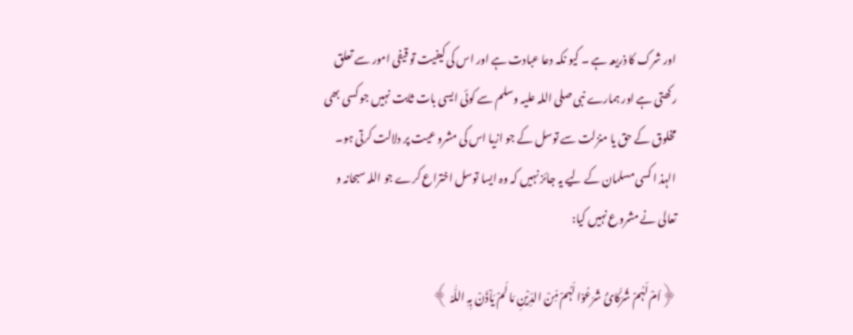اور شرک کا ذریعہ ہے ۔ کیو نکہ دعا عبادت ہے اور اس کی کیفیت تو قیفی امور سے تعلق رکھتی ہے اور ہمارے نبی صلی اللہ علیہ وسلم سے کوئی ایسی بات ثابت نہیں جو کسی بھی مخلوق کے حق یا منزلت سے توسل کے جو ازیا اس کی مشرو عیت پر دلالت کرتی ہو۔ الہذ ا کسی مسلمان کے لیے یہ جائز نہیں کہ وہ ایسا توسل اختراع کرے جو اللہ سبحانہ و تعالی نے مشروع نہیں کیا:

﴿اَمْ لَہُمْ شُرَکَائُ شَرَعُوْا لَہُمْ مِّنْ الدِّیْنِ مَا لَمْ یَاْذَنْ بِہٖ اللّٰہُ ﴾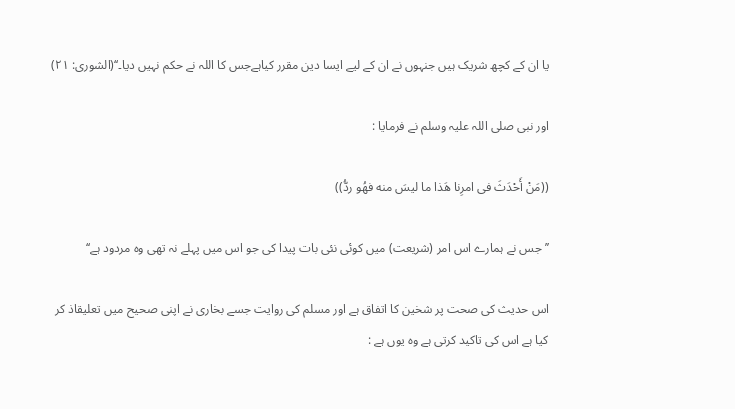یا ان کے کچھ شریک ہیں جنہوں نے ان کے لیے ایسا دین مقرر کیاہےجس کا اللہ نے حکم نہیں دیا۔‘‘(الشوری: ۲۱)

اور نبی صلی اللہ علیہ وسلم نے فرمایا :

((مَنْ أَحْدَثَ فى امرِنا هَذا ما ليسَ منه فهُو ردُّ))

’’ جس نے ہمارے اس امر (شریعت) میں کوئی نئی بات پیدا کی جو اس میں پہلے نہ تھی وہ مردود ہے‘‘

اس حدیث کی صحت پر شخین کا اتفاق ہے اور مسلم کی روایت جسے بخاری نے اپنی صحیح میں تعلیقاذ کر کیا ہے اس کی تاکید کرتی ہے وہ یوں ہے :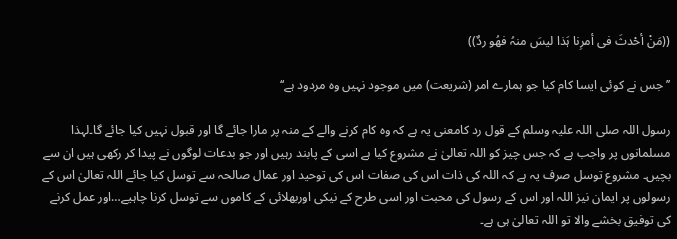((مَنْ أحْدثَ فی أمرِنا ہَذا لیسَ منہُ فھُو ردٌ))

’’ جس نے کوئی ایسا کام کیا جو ہمارے امر (شریعت) میں موجود نہیں وہ مردود ہے‘‘

رسول اللہ صلی اللہ علیہ وسلم کے قول رد کامعنی یہ ہے کہ وہ کام کرنے والے کے منہ پر مارا جائے گا اور قبول نہیں کیا جائے گا۔لہذا مسلمانوں پر واجب ہے کہ جس چیز کو اللہ تعالیٰ نے مشروع کیا ہے اسی کے پابند رہیں اور جو بدعات لوگوں نے پیدا کر رکھی ہیں ان سے بچیں۔ مشروع توسل صرف یہ ہے کہ اللہ کی ذات اس کی صفات اس کی توحید اور عمال صالحہ سے توسل کیا جائے اللہ تعالیٰ اس کے رسولوں پر ایمان نیز اللہ اور اس کے رسول کی محبت اور اسی طرح کے نیکی اوربھلائی کے کاموں سے توسل کرنا چاہیے…اور عمل کرنے کی توفیق بخشے والا تو اللہ تعالیٰ ہی ہے۔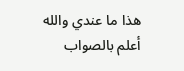ھذا ما عندي والله أعلم بالصواب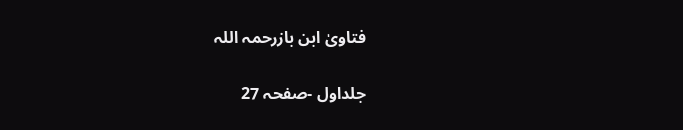فتاویٰ ابن بازرحمہ اللہ

جلداول -صفحہ 27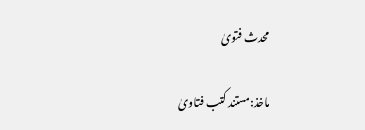محدث فتویٰ

ماخذ:مستند کتب فتاویٰ